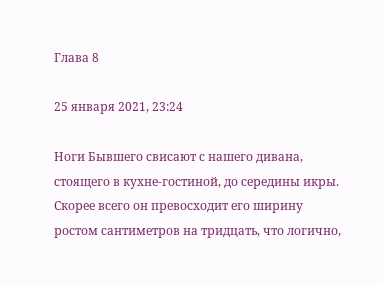Глава 8

25 января 2021, 23:24

Ноги Бывшего свисают с нашего дивана, стоящего в кухне-гостиной, до середины икры. Скорее всего он превосходит его ширину ростом сантиметров на тридцать, что логично,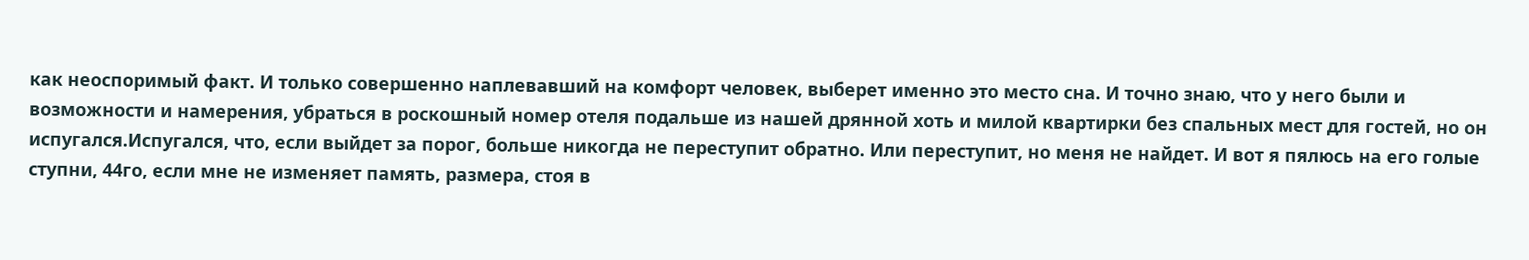как неоспоримый факт. И только совершенно наплевавший на комфорт человек, выберет именно это место сна. И точно знаю, что у него были и возможности и намерения, убраться в роскошный номер отеля подальше из нашей дрянной хоть и милой квартирки без спальных мест для гостей, но он испугался.Испугался, что, если выйдет за порог, больше никогда не переступит обратно. Или переступит, но меня не найдет. И вот я пялюсь на его голые ступни, 44го, если мне не изменяет память, размера, стоя в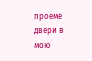проеме двери в мою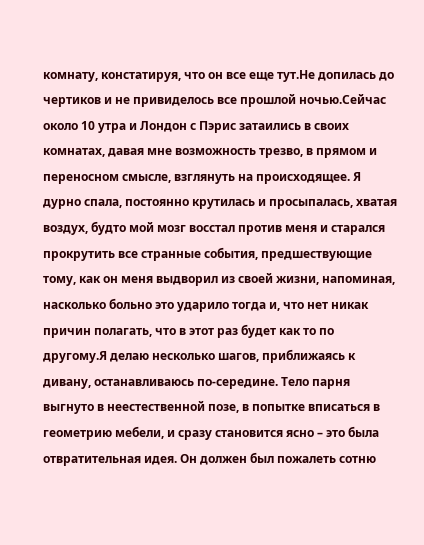комнату, констатируя, что он все еще тут.Не допилась до чертиков и не привиделось все прошлой ночью.Сейчас около 10 утра и Лондон с Пэрис затаились в своих комнатах, давая мне возможность трезво, в прямом и переносном смысле, взглянуть на происходящее. Я дурно спала, постоянно крутилась и просыпалась, хватая воздух, будто мой мозг восстал против меня и старался прокрутить все странные события, предшествующие тому, как он меня выдворил из своей жизни, напоминая, насколько больно это ударило тогда и, что нет никак причин полагать, что в этот раз будет как то по другому.Я делаю несколько шагов, приближаясь к дивану, останавливаюсь по-середине. Тело парня выгнуто в неестественной позе, в попытке вписаться в геометрию мебели, и сразу становится ясно – это была отвратительная идея. Он должен был пожалеть сотню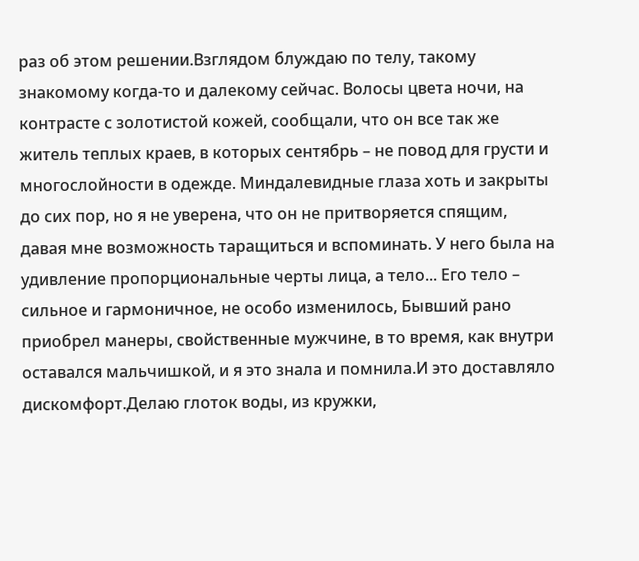раз об этом решении.Взглядом блуждаю по телу, такому знакомому когда-то и далекому сейчас. Волосы цвета ночи, на контрасте с золотистой кожей, сообщали, что он все так же житель теплых краев, в которых сентябрь – не повод для грусти и многослойности в одежде. Миндалевидные глаза хоть и закрыты до сих пор, но я не уверена, что он не притворяется спящим, давая мне возможность таращиться и вспоминать. У него была на удивление пропорциональные черты лица, а тело... Его тело – сильное и гармоничное, не особо изменилось, Бывший рано приобрел манеры, свойственные мужчине, в то время, как внутри оставался мальчишкой, и я это знала и помнила.И это доставляло дискомфорт.Делаю глоток воды, из кружки,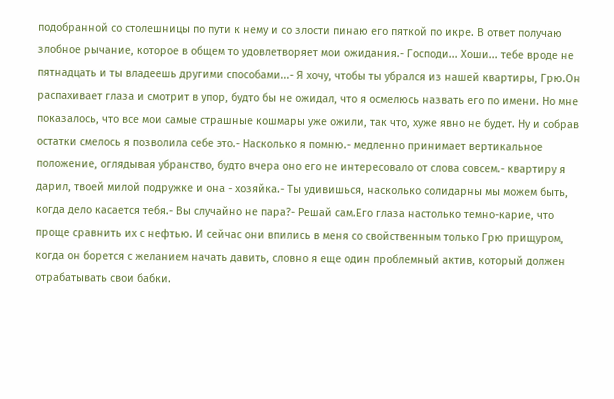подобранной со столешницы по пути к нему и со злости пинаю его пяткой по икре. В ответ получаю злобное рычание, которое в общем то удовлетворяет мои ожидания.- Господи... Хоши... тебе вроде не пятнадцать и ты владеешь другими способами...- Я хочу, чтобы ты убрался из нашей квартиры, Грю.Он распахивает глаза и смотрит в упор, будто бы не ожидал, что я осмелюсь назвать его по имени. Но мне показалось, что все мои самые страшные кошмары уже ожили, так что, хуже явно не будет. Ну и собрав остатки смелось я позволила себе это.- Насколько я помню.- медленно принимает вертикальное положение, оглядывая убранство, будто вчера оно его не интересовало от слова совсем.- квартиру я дарил, твоей милой подружке и она - хозяйка.- Ты удивишься, насколько солидарны мы можем быть, когда дело касается тебя.- Вы случайно не пара?- Решай сам.Его глаза настолько темно-карие, что проще сравнить их с нефтью. И сейчас они впились в меня со свойственным только Грю прищуром, когда он борется с желанием начать давить, словно я еще один проблемный актив, который должен отрабатывать свои бабки.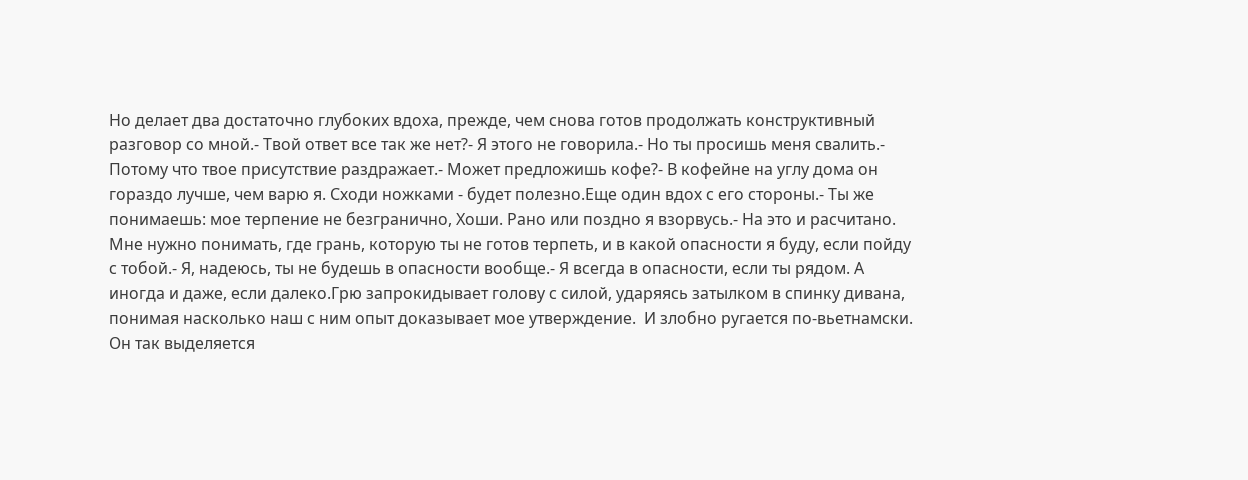Но делает два достаточно глубоких вдоха, прежде, чем снова готов продолжать конструктивный разговор со мной.- Твой ответ все так же нет?- Я этого не говорила.- Но ты просишь меня свалить.- Потому что твое присутствие раздражает.- Может предложишь кофе?- В кофейне на углу дома он гораздо лучше, чем варю я. Сходи ножками - будет полезно.Еще один вдох с его стороны.- Ты же понимаешь: мое терпение не безгранично, Хоши. Рано или поздно я взорвусь.- На это и расчитано. Мне нужно понимать, где грань, которую ты не готов терпеть, и в какой опасности я буду, если пойду с тобой.- Я, надеюсь, ты не будешь в опасности вообще.- Я всегда в опасности, если ты рядом. А иногда и даже, если далеко.Грю запрокидывает голову с силой, ударяясь затылком в спинку дивана, понимая насколько наш с ним опыт доказывает мое утверждение.  И злобно ругается по-вьетнамски. Он так выделяется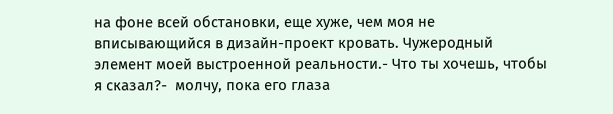на фоне всей обстановки, еще хуже, чем моя не вписывающийся в дизайн-проект кровать. Чужеродный элемент моей выстроенной реальности.- Что ты хочешь, чтобы я сказал?-  молчу, пока его глаза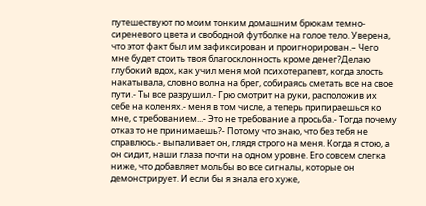путешествуют по моим тонким домашним брюкам темно-сиреневого цвета и свободной футболке на голое тело. Уверена, что этот факт был им зафиксирован и проигнорирован.– Чего мне будет стоить твоя благосклонность кроме денег?Делаю глубокий вдох, как учил меня мой психотерапевт, когда злость накатывала, словно волна на брег, собираясь сметать все на свое пути.- Ты все разрушил.- Грю смотрит на руки, расположив их  себе на коленях.- меня в том числе, а теперь припираешься ко мне, с требованием...- Это не требование а просьба.- Тогда почему отказ то не принимаешь?- Потому что знаю, что без тебя не справлюсь.- выпаливает он, глядя строго на меня. Когда я стою, а он сидит, наши глаза почти на одном уровне. Его совсем слегка ниже, что добавляет мольбы во все сигналы, которые он демонстрирует. И если бы я знала его хуже,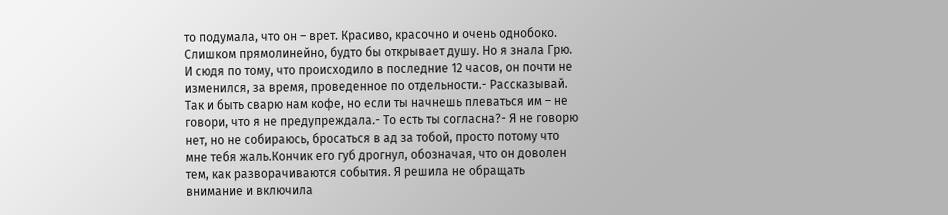то подумала, что он – врет. Красиво, красочно и очень однобоко. Слишком прямолинейно, будто бы открывает душу. Но я знала Грю. И сюдя по тому, что происходило в последние 12 часов, он почти не изменился, за время, проведенное по отдельности.- Рассказывай. Так и быть сварю нам кофе, но если ты начнешь плеваться им – не говори, что я не предупреждала.- То есть ты согласна?- Я не говорю нет, но не собираюсь, бросаться в ад за тобой, просто потому что мне тебя жаль.Кончик его губ дрогнул, обозначая, что он доволен тем, как разворачиваются события. Я решила не обращать внимание и включила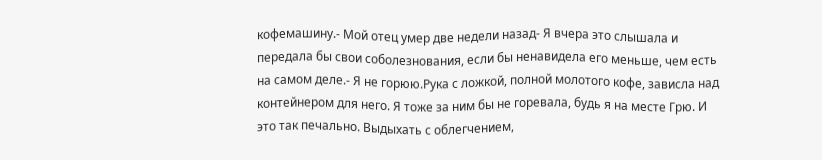кофемашину.- Мой отец умер две недели назад- Я вчера это слышала и передала бы свои соболезнования, если бы ненавидела его меньше, чем есть на самом деле.- Я не горюю.Рука с ложкой, полной молотого кофе, зависла над контейнером для него. Я тоже за ним бы не горевала, будь я на месте Грю. И это так печально. Выдыхать с облегчением,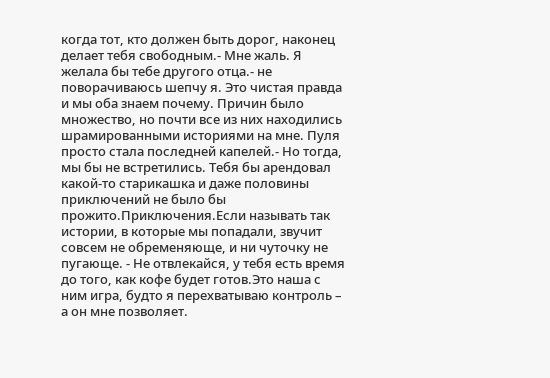когда тот, кто должен быть дорог, наконец делает тебя свободным.- Мне жаль. Я желала бы тебе другого отца.- не поворачиваюсь шепчу я. Это чистая правда и мы оба знаем почему. Причин было множество, но почти все из них находились шрамированными историями на мне. Пуля просто стала последней капелей.- Но тогда, мы бы не встретились. Тебя бы арендовал какой-то старикашка и даже половины приключений не было бы прожито.Приключения.Если называть так истории, в которые мы попадали, звучит совсем не обременяюще, и ни чуточку не пугающе. - Не отвлекайся, у тебя есть время до того, как кофе будет готов.Это наша с ним игра, будто я перехватываю контроль – а он мне позволяет.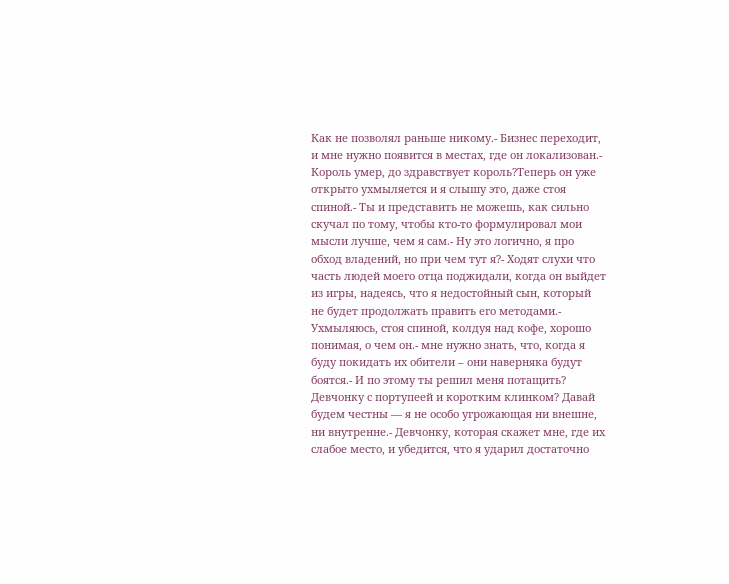Как не позволял раньше никому.- Бизнес переходит, и мне нужно появится в местах, где он локализован.- Король умер, до здравствует король?Теперь он уже открыто ухмыляется и я слышу это, даже стоя спиной.- Ты и представить не можешь, как сильно скучал по тому, чтобы кто-то формулировал мои мысли лучше, чем я сам.- Ну это логично, я про обход владений, но при чем тут я?- Ходят слухи что часть людей моего отца поджидали, когда он выйдет из игры, надеясь, что я недостойный сын, который не будет продолжать править его методами.- Ухмыляюсь, стоя спиной, колдуя над кофе, хорошо понимая, о чем он.- мне нужно знать, что, когда я буду покидать их обители – они наверняка будут боятся.- И по этому ты решил меня потащить? Девчонку с портупеей и коротким клинком? Давай будем честны — я не особо угрожающая ни внешне, ни внутренне.- Девчонку, которая скажет мне, где их слабое место, и убедится, что я ударил достаточно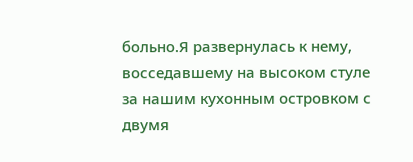больно.Я развернулась к нему, восседавшему на высоком стуле за нашим кухонным островком с двумя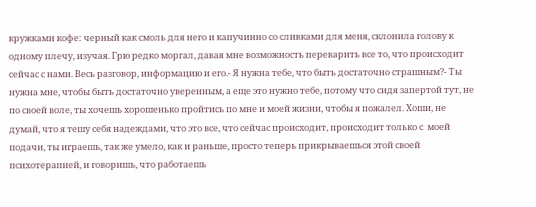кружками кофе: черный как смоль для него и капучинно со сливками для меня, склонила голову к одному плечу, изучая. Грю редко моргал, давая мне возможность переварить все то, что происходит сейчас с нами. Весь разговор, информацию и его.- Я нужна тебе, что быть достаточно страшным?- Ты нужна мне, чтобы быть достаточно уверенным, а еще это нужно тебе, потому что сидя запертой тут, не по своей воле, ты хочешь хорошенько пройтись по мне и моей жизни, чтобы я пожалел. Хоши, не думай, что я тешу себя надеждами, что это все, что сейчас происходит, происходит только с  моей подачи, ты играешь, так же умело, как и раньше, просто теперь прикрываешься этой своей психотерапией, и говоришь, что работаешь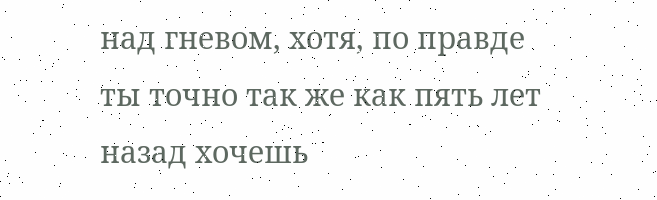над гневом, хотя, по правде ты точно так же как пять лет назад хочешь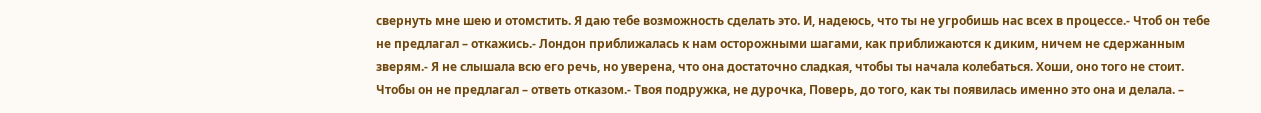свернуть мне шею и отомстить. Я даю тебе возможность сделать это. И, надеюсь, что ты не угробишь нас всех в процессе.- Чтоб он тебе не предлагал – откажись.- Лондон приближалась к нам осторожными шагами, как приближаются к диким, ничем не сдержанным зверям.- Я не слышала всю его речь, но уверена, что она достаточно сладкая, чтобы ты начала колебаться. Хоши, оно того не стоит. Чтобы он не предлагал – ответь отказом.- Твоя подружка, не дурочка, Поверь, до того, как ты появилась именно это она и делала. –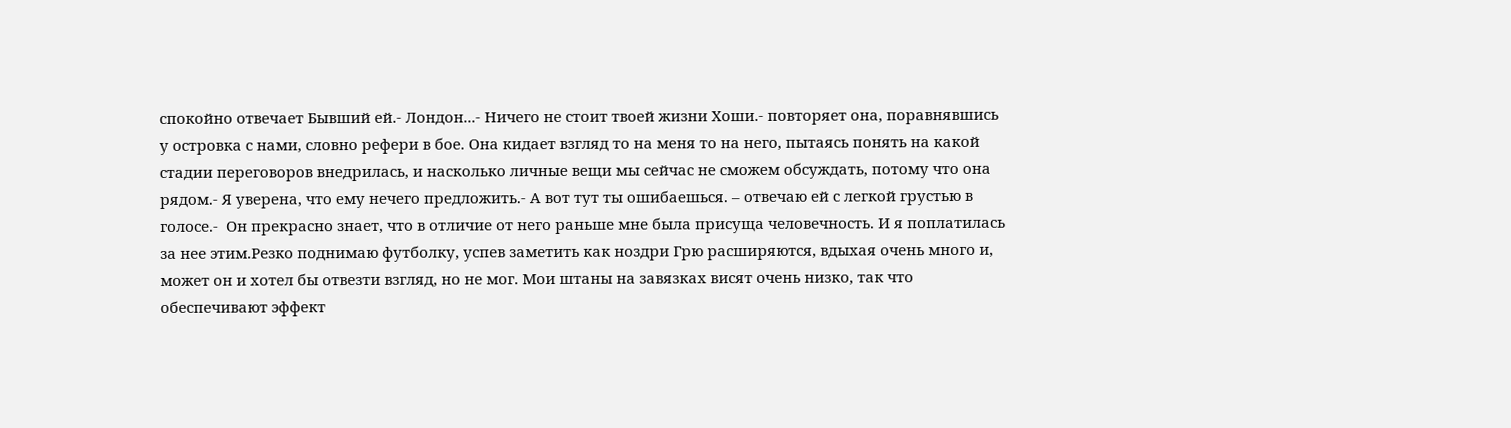спокойно отвечает Бывший ей.- Лондон...- Ничего не стоит твоей жизни Хоши.- повторяет она, поравнявшись у островка с нами, словно рефери в бое. Она кидает взгляд то на меня то на него, пытаясь понять на какой стадии переговоров внедрилась, и насколько личные вещи мы сейчас не сможем обсуждать, потому что она рядом.- Я уверена, что ему нечего предложить.- А вот тут ты ошибаешься. – отвечаю ей с легкой грустью в голосе.-  Он прекрасно знает, что в отличие от него раньше мне была присуща человечность. И я поплатилась за нее этим.Резко поднимаю футболку, успев заметить как ноздри Грю расширяются, вдыхая очень много и, может он и хотел бы отвезти взгляд, но не мог. Мои штаны на завязках висят очень низко, так что обеспечивают эффект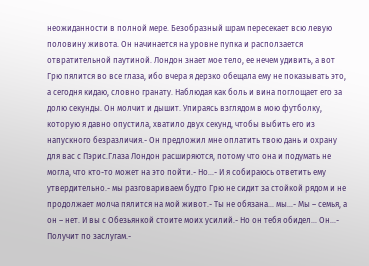неожиданности в полной мере. Безобразный шрам пересекает всю левую половину живота. Он начинается на уровне пупка и расползается отвратительной паутиной. Лондон знает мое тело, ее нечем удивить, а вот Грю пялится во все глаза, ибо вчера я дерзко обещала ему не показывать это, а сегодня кидаю, словно гранату. Наблюдая как боль и вина поглощает его за долю секунды. Он молчит и дышит. Упираясь взглядом в мою футболку, которую я давно опустила, хватило двух секунд, чтобы выбить его из напускного безразличия.- Он предложил мне оплатить твою дань и охрану для вас с Пэрис.Глаза Лондон расширяются, потому что она и подумать не могла, что кто-то может на это пойти.- Но...- И я собираюсь ответить ему утвердительно.- мы разговариваем будто Грю не сидит за стойкой рядом и не продолжает молча пялится на мой живот.- Ты не обязана... мы...- Мы – семья, а он – нет. И вы с Обезьянкой стоите моих усилий.- Но он тебя обидел... Он...- Получит по заслугам.-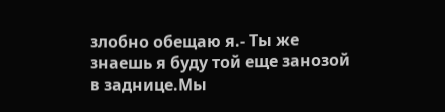злобно обещаю я.- Ты же знаешь я буду той еще занозой в заднице.Мы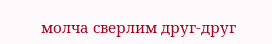молча сверлим друг-друг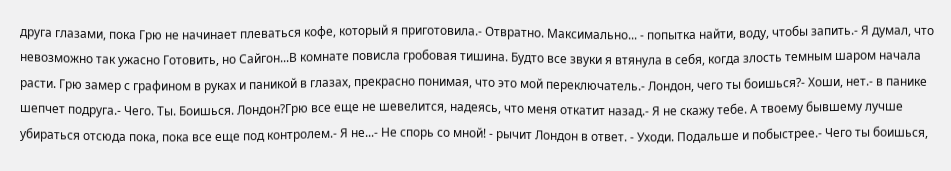друга глазами, пока Грю не начинает плеваться кофе, который я приготовила.- Отвратно. Максимально... - попытка найти, воду, чтобы запить.- Я думал, что невозможно так ужасно Готовить, но Сайгон...В комнате повисла гробовая тишина. Будто все звуки я втянула в себя, когда злость темным шаром начала расти. Грю замер с графином в руках и паникой в глазах, прекрасно понимая, что это мой переключатель.- Лондон, чего ты боишься?- Хоши, нет.- в панике шепчет подруга.- Чего. Ты. Боишься. Лондон?Грю все еще не шевелится, надеясь, что меня откатит назад.- Я не скажу тебе. А твоему бывшему лучше убираться отсюда пока, пока все еще под контролем.- Я не...- Не спорь со мной! - рычит Лондон в ответ. - Уходи. Подальше и побыстрее.- Чего ты боишься,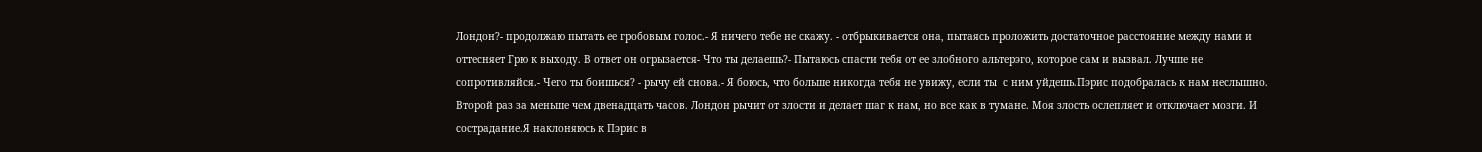Лондон?- продолжаю пытать ее гробовым голос.- Я ничего тебе не скажу. - отбрыкивается она, пытаясь проложить достаточное расстояние между нами и оттесняет Грю к выходу. В ответ он огрызается- Что ты делаешь?- Пытаюсь спасти тебя от ее злобного альтерэго, которое сам и вызвал. Лучше не сопротивляйся.- Чего ты боишься? - рычу ей снова.- Я боюсь, что больше никогда тебя не увижу, если ты  с ним уйдешь.Пэрис подобралась к нам неслышно. Второй раз за меньше чем двенадцать часов. Лондон рычит от злости и делает шаг к нам, но все как в тумане. Моя злость ослепляет и отключает мозги. И сострадание.Я наклоняюсь к Пэрис в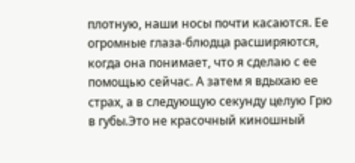плотную, наши носы почти касаются. Ее огромные глаза-блюдца расширяются, когда она понимает, что я сделаю с ее помощью сейчас. А затем я вдыхаю ее страх, а в следующую секунду целую Грю в губы.Это не красочный киношный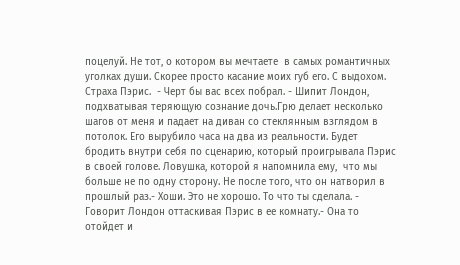поцелуй. Не тот, о котором вы мечтаете  в самых романтичных уголках души. Скорее просто касание моих губ его. С выдохом. Страха Пэрис.  - Черт бы вас всех побрал. - Шипит Лондон, подхватывая теряющую сознание дочь.Грю делает несколько шагов от меня и падает на диван со стеклянным взглядом в потолок. Его вырубило часа на два из реальности. Будет бродить внутри себя по сценарию, который проигрывала Пэрис в своей голове. Ловушка, которой я напомнила ему,  что мы больше не по одну сторону. Не после того, что он натворил в прошлый раз.- Хоши. Это не хорошо. То что ты сделала. - Говорит Лондон оттаскивая Пэрис в ее комнату.- Она то отойдет и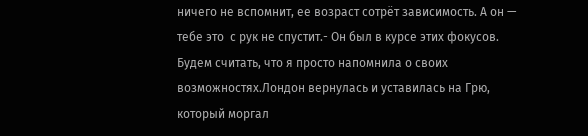ничего не вспомнит, ее возраст сотрёт зависимость. А он — тебе это  с рук не спустит.- Он был в курсе этих фокусов. Будем считать, что я просто напомнила о своих возможностях.Лондон вернулась и уставилась на Грю, который моргал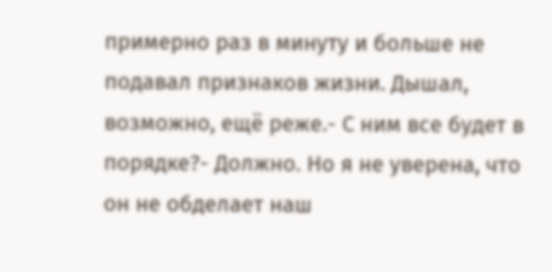примерно раз в минуту и больше не подавал признаков жизни. Дышал, возможно, ещё реже.- С ним все будет в порядке?- Должно. Но я не уверена, что он не обделает наш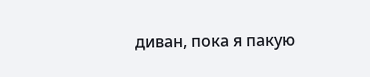диван, пока я пакую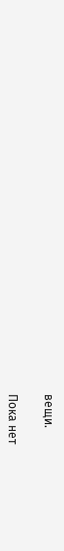вещи.

Пока нет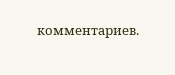комментариев.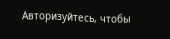Авторизуйтесь, чтобы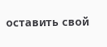оставить свой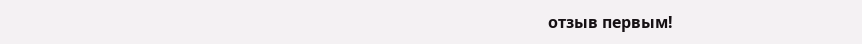отзыв первым!